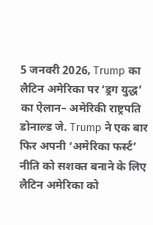5 जनवरी 2026, Trump का लैटिन अमेरिका पर ‘ड्रग युद्ध’ का ऐलान– अमेरिकी राष्ट्रपति डोनाल्ड जे. Trump ने एक बार फिर अपनी ‘अमेरिका फर्स्ट’ नीति को सशक्त बनाने के लिए लैटिन अमेरिका को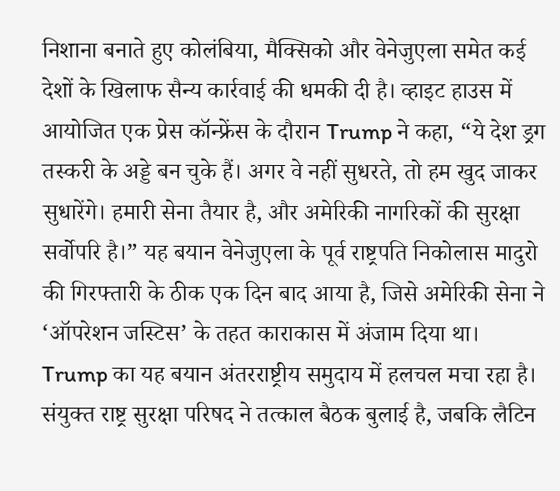निशाना बनाते हुए कोलंबिया, मैक्सिको और वेनेजुएला समेत कई देशों के खिलाफ सैन्य कार्रवाई की धमकी दी है। व्हाइट हाउस में आयोजित एक प्रेस कॉन्फ्रेंस के दौरान Trump ने कहा, “ये देश ड्रग तस्करी के अड्डे बन चुके हैं। अगर वे नहीं सुधरते, तो हम खुद जाकर सुधारेंगे। हमारी सेना तैयार है, और अमेरिकी नागरिकों की सुरक्षा सर्वोपरि है।” यह बयान वेनेजुएला के पूर्व राष्ट्रपति निकोलास मादुरो की गिरफ्तारी के ठीक एक दिन बाद आया है, जिसे अमेरिकी सेना ने ‘ऑपरेशन जस्टिस’ के तहत काराकास में अंजाम दिया था।
Trump का यह बयान अंतरराष्ट्रीय समुदाय में हलचल मचा रहा है। संयुक्त राष्ट्र सुरक्षा परिषद ने तत्काल बैठक बुलाई है, जबकि लैटिन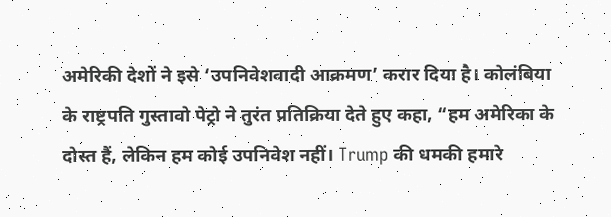अमेरिकी देशों ने इसे ‘उपनिवेशवादी आक्रमण’ करार दिया है। कोलंबिया के राष्ट्रपति गुस्तावो पेट्रो ने तुरंत प्रतिक्रिया देते हुए कहा, “हम अमेरिका के दोस्त हैं, लेकिन हम कोई उपनिवेश नहीं। Trump की धमकी हमारे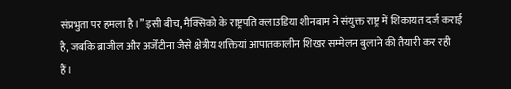संप्रभुता पर हमला है।” इसी बीच, मैक्सिको के राष्ट्रपति क्लाउडिया शीनबाम ने संयुक्त राष्ट्र में शिकायत दर्ज कराई है, जबकि ब्राजील और अर्जेंटीना जैसे क्षेत्रीय शक्तियां आपातकालीन शिखर सम्मेलन बुलाने की तैयारी कर रही हैं।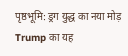पृष्ठभूमि: ड्रग युद्ध का नया मोड़
Trump का यह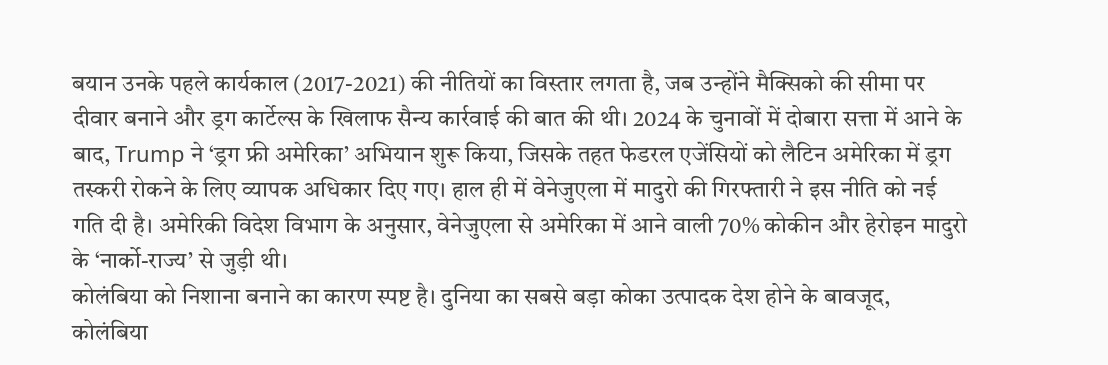बयान उनके पहले कार्यकाल (2017-2021) की नीतियों का विस्तार लगता है, जब उन्होंने मैक्सिको की सीमा पर दीवार बनाने और ड्रग कार्टेल्स के खिलाफ सैन्य कार्रवाई की बात की थी। 2024 के चुनावों में दोबारा सत्ता में आने के बाद, Trump ने ‘ड्रग फ्री अमेरिका’ अभियान शुरू किया, जिसके तहत फेडरल एजेंसियों को लैटिन अमेरिका में ड्रग तस्करी रोकने के लिए व्यापक अधिकार दिए गए। हाल ही में वेनेजुएला में मादुरो की गिरफ्तारी ने इस नीति को नई गति दी है। अमेरिकी विदेश विभाग के अनुसार, वेनेजुएला से अमेरिका में आने वाली 70% कोकीन और हेरोइन मादुरो के ‘नार्को-राज्य’ से जुड़ी थी।
कोलंबिया को निशाना बनाने का कारण स्पष्ट है। दुनिया का सबसे बड़ा कोका उत्पादक देश होने के बावजूद, कोलंबिया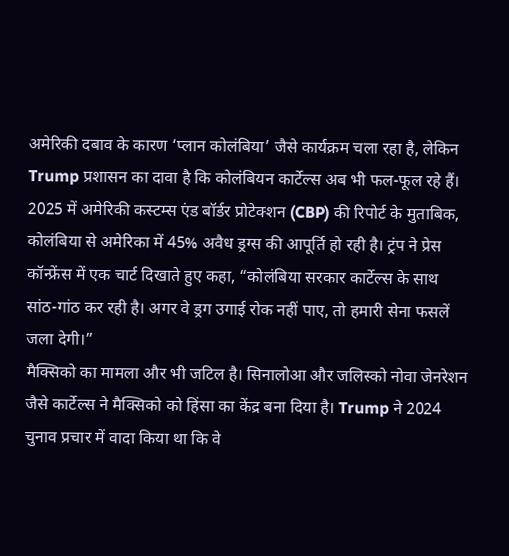अमेरिकी दबाव के कारण ‘प्लान कोलंबिया’ जैसे कार्यक्रम चला रहा है, लेकिन Trump प्रशासन का दावा है कि कोलंबियन कार्टेल्स अब भी फल-फूल रहे हैं। 2025 में अमेरिकी कस्टम्स एंड बॉर्डर प्रोटेक्शन (CBP) की रिपोर्ट के मुताबिक, कोलंबिया से अमेरिका में 45% अवैध ड्रग्स की आपूर्ति हो रही है। ट्रंप ने प्रेस कॉन्फ्रेंस में एक चार्ट दिखाते हुए कहा, “कोलंबिया सरकार कार्टेल्स के साथ सांठ-गांठ कर रही है। अगर वे ड्रग उगाई रोक नहीं पाए, तो हमारी सेना फसलें जला देगी।”
मैक्सिको का मामला और भी जटिल है। सिनालोआ और जलिस्को नोवा जेनरेशन जैसे कार्टेल्स ने मैक्सिको को हिंसा का केंद्र बना दिया है। Trump ने 2024 चुनाव प्रचार में वादा किया था कि वे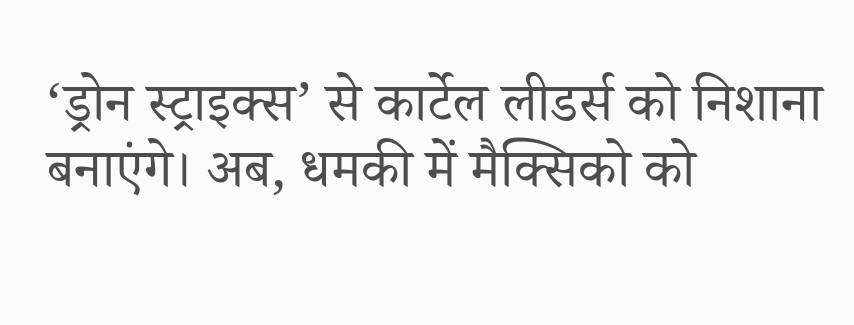‘ड्रोन स्ट्राइक्स’ से कार्टेल लीडर्स को निशाना बनाएंगे। अब, धमकी में मैक्सिको को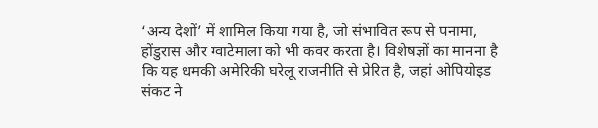‘अन्य देशों’ में शामिल किया गया है, जो संभावित रूप से पनामा, होंडुरास और ग्वाटेमाला को भी कवर करता है। विशेषज्ञों का मानना है कि यह धमकी अमेरिकी घरेलू राजनीति से प्रेरित है, जहां ओपियोइड संकट ने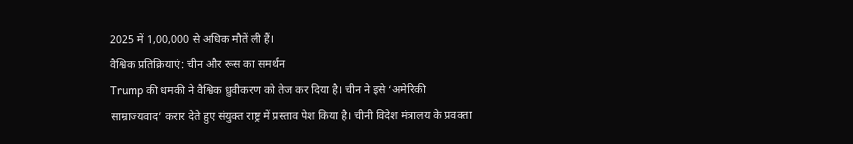2025 में 1,00,000 से अधिक मौतें ली हैं।
वैश्विक प्रतिक्रियाएं: चीन और रूस का समर्थन
Trump की धमकी ने वैश्विक ध्रुवीकरण को तेज कर दिया है। चीन ने इसे ‘अमेरिकी साम्राज्यवाद’ करार देते हुए संयुक्त राष्ट्र में प्रस्ताव पेश किया है। चीनी विदेश मंत्रालय के प्रवक्ता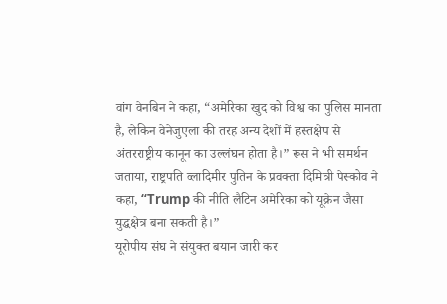वांग वेनबिन ने कहा, “अमेरिका खुद को विश्व का पुलिस मानता है, लेकिन वेनेजुएला की तरह अन्य देशों में हस्तक्षेप से अंतरराष्ट्रीय कानून का उल्लंघन होता है।” रूस ने भी समर्थन जताया, राष्ट्रपति व्लादिमीर पुतिन के प्रवक्ता दिमित्री पेस्कोव ने कहा, “Trump की नीति लैटिन अमेरिका को यूक्रेन जैसा युद्धक्षेत्र बना सकती है।”
यूरोपीय संघ ने संयुक्त बयान जारी कर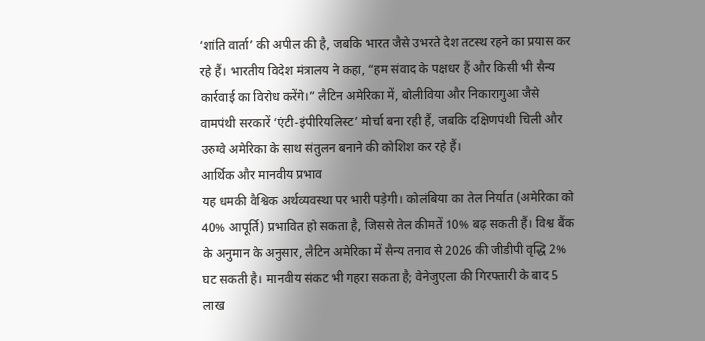‘शांति वार्ता’ की अपील की है, जबकि भारत जैसे उभरते देश तटस्थ रहने का प्रयास कर रहे हैं। भारतीय विदेश मंत्रालय ने कहा, “हम संवाद के पक्षधर हैं और किसी भी सैन्य कार्रवाई का विरोध करेंगे।” लैटिन अमेरिका में, बोलीविया और निकारागुआ जैसे वामपंथी सरकारें ‘एंटी-इंपीरियलिस्ट’ मोर्चा बना रही हैं, जबकि दक्षिणपंथी चिली और उरुग्वे अमेरिका के साथ संतुलन बनाने की कोशिश कर रहे हैं।
आर्थिक और मानवीय प्रभाव
यह धमकी वैश्विक अर्थव्यवस्था पर भारी पड़ेगी। कोलंबिया का तेल निर्यात (अमेरिका को 40% आपूर्ति) प्रभावित हो सकता है, जिससे तेल कीमतें 10% बढ़ सकती हैं। विश्व बैंक के अनुमान के अनुसार, लैटिन अमेरिका में सैन्य तनाव से 2026 की जीडीपी वृद्धि 2% घट सकती है। मानवीय संकट भी गहरा सकता है; वेनेजुएला की गिरफ्तारी के बाद 5 लाख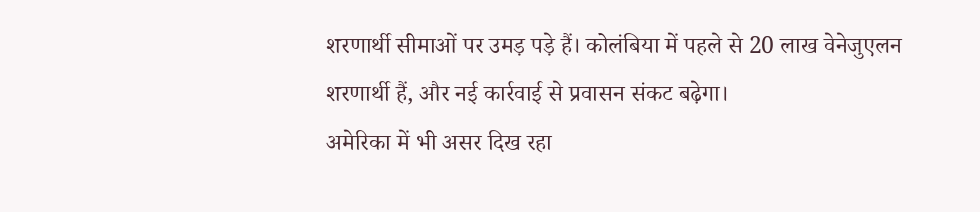शरणार्थी सीमाओं पर उमड़ पड़े हैं। कोलंबिया में पहले से 20 लाख वेनेजुएलन शरणार्थी हैं, और नई कार्रवाई से प्रवासन संकट बढ़ेगा।
अमेरिका में भी असर दिख रहा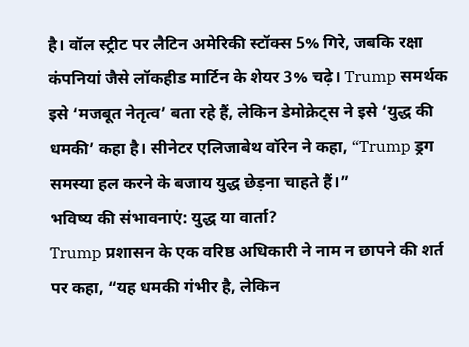है। वॉल स्ट्रीट पर लैटिन अमेरिकी स्टॉक्स 5% गिरे, जबकि रक्षा कंपनियां जैसे लॉकहीड मार्टिन के शेयर 3% चढ़े। Trump समर्थक इसे ‘मजबूत नेतृत्व’ बता रहे हैं, लेकिन डेमोक्रेट्स ने इसे ‘युद्ध की धमकी’ कहा है। सीनेटर एलिजाबेथ वॉरेन ने कहा, “Trump ड्रग समस्या हल करने के बजाय युद्ध छेड़ना चाहते हैं।”
भविष्य की संभावनाएं: युद्ध या वार्ता?
Trump प्रशासन के एक वरिष्ठ अधिकारी ने नाम न छापने की शर्त पर कहा, “यह धमकी गंभीर है, लेकिन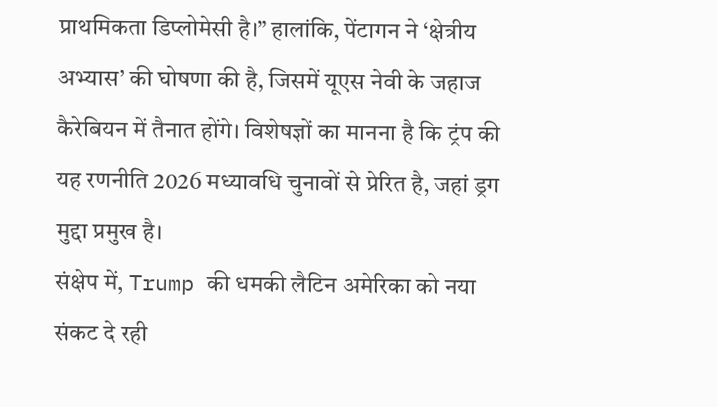प्राथमिकता डिप्लोमेसी है।” हालांकि, पेंटागन ने ‘क्षेत्रीय अभ्यास’ की घोषणा की है, जिसमें यूएस नेवी के जहाज कैरेबियन में तैनात होंगे। विशेषज्ञों का मानना है कि ट्रंप की यह रणनीति 2026 मध्यावधि चुनावों से प्रेरित है, जहां ड्रग मुद्दा प्रमुख है।
संक्षेप में, Trump की धमकी लैटिन अमेरिका को नया संकट दे रही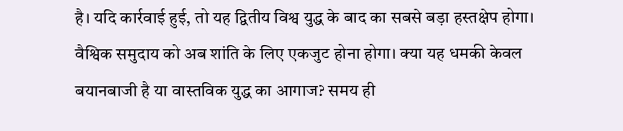है। यदि कार्रवाई हुई, तो यह द्वितीय विश्व युद्ध के बाद का सबसे बड़ा हस्तक्षेप होगा। वैश्विक समुदाय को अब शांति के लिए एकजुट होना होगा। क्या यह धमकी केवल बयानबाजी है या वास्तविक युद्ध का आगाज? समय ही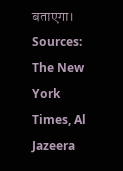बताएगा।
Sources: The New York Times, Al Jazeera